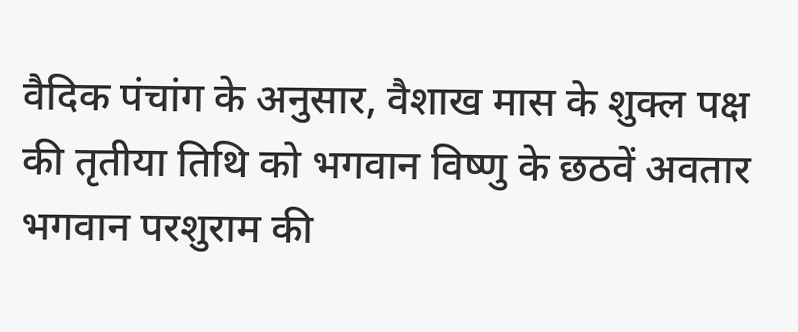वैदिक पंचांग के अनुसार, वैशाख मास के शुक्ल पक्ष की तृतीया तिथि को भगवान विष्णु के छठवें अवतार भगवान परशुराम की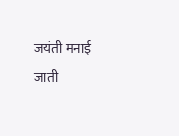जयंती मनाई जाती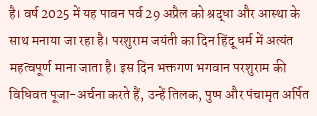है। वर्ष 2025 में यह पावन पर्व 29 अप्रैल को श्रद्धा और आस्था के साथ मनाया जा रहा है। परशुराम जयंती का दिन हिंदू धर्म में अत्यंत महत्वपूर्ण माना जाता है। इस दिन भक्तगण भगवान परशुराम की विधिवत पूजा-अर्चना करते हैं, उन्हें तिलक, पुष्प और पंचामृत अर्पित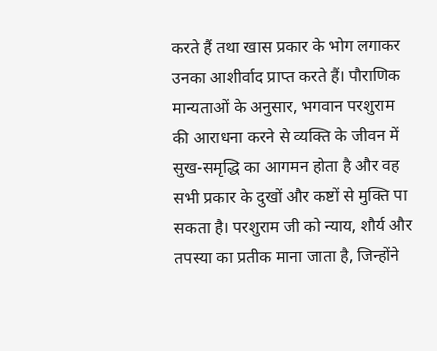करते हैं तथा खास प्रकार के भोग लगाकर उनका आशीर्वाद प्राप्त करते हैं। पौराणिक मान्यताओं के अनुसार, भगवान परशुराम की आराधना करने से व्यक्ति के जीवन में सुख-समृद्धि का आगमन होता है और वह सभी प्रकार के दुखों और कष्टों से मुक्ति पा सकता है। परशुराम जी को न्याय, शौर्य और तपस्या का प्रतीक माना जाता है, जिन्होंने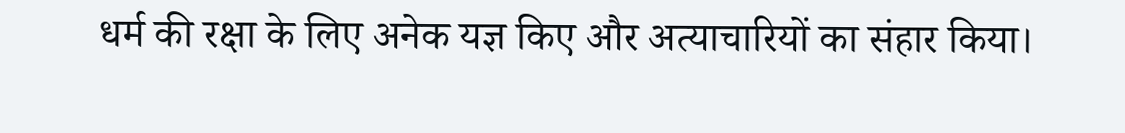धर्म की रक्षा के लिए अनेक यज्ञ किए और अत्याचारियों का संहार किया।